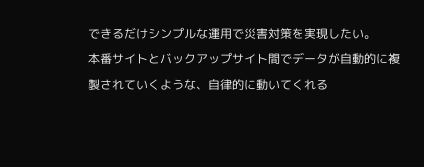できるだけシンプルな運用で災害対策を実現したい。
本番サイトとバックアップサイト間でデータが自動的に複製されていくような、自律的に動いてくれる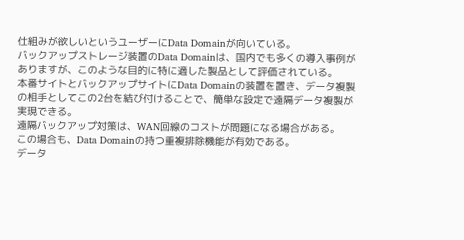仕組みが欲しいというユーザーにData Domainが向いている。
バックアップストレージ装置のData Domainは、国内でも多くの導入事例がありますが、このような目的に特に適した製品として評価されている。
本番サイトとバックアップサイトにData Domainの装置を置き、データ複製の相手としてこの2台を結び付けることで、簡単な設定で遠隔データ複製が実現できる。
遠隔バックアップ対策は、WAN回線のコストが問題になる場合がある。
この場合も、Data Domainの持つ重複排除機能が有効である。
データ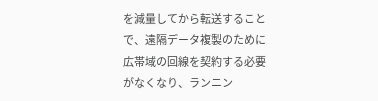を減量してから転送することで、遠隔データ複製のために広帯域の回線を契約する必要がなくなり、ランニン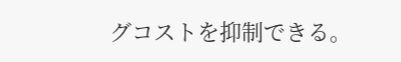グコストを抑制できる。